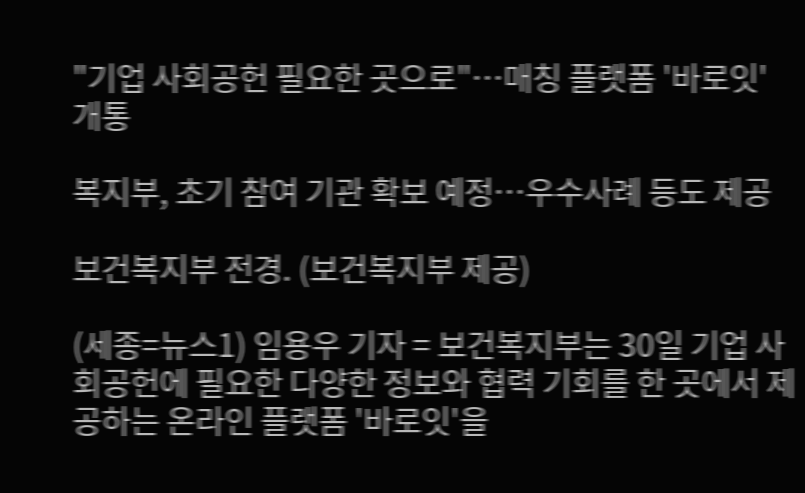"기업 사회공헌 필요한 곳으로"…매칭 플랫폼 '바로잇' 개통

복지부, 초기 참여 기관 확보 예정…우수사례 등도 제공

보건복지부 전경. (보건복지부 제공)

(세종=뉴스1) 임용우 기자 = 보건복지부는 30일 기업 사회공헌에 필요한 다양한 정보와 협력 기회를 한 곳에서 제공하는 온라인 플랫폼 '바로잇'을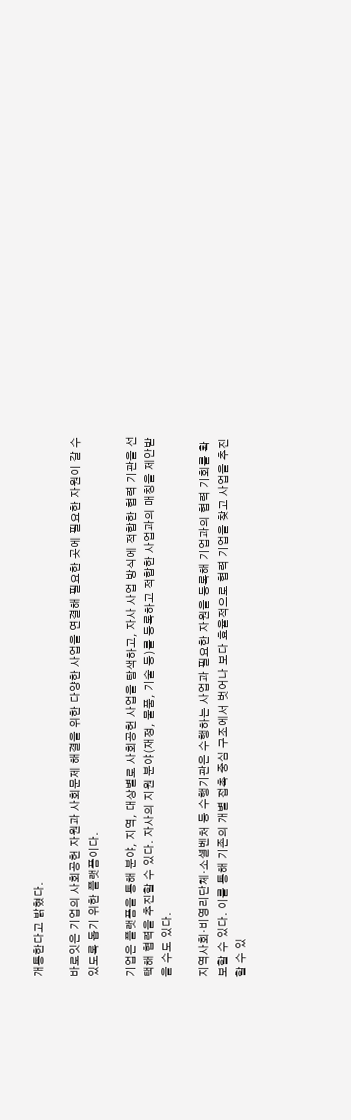개통한다고 밝혔다.

바로잇은 기업의 사회공헌 자원과 사회문제 해결을 위한 다양한 사업을 연결해 필요한 곳에 필요한 자원이 갈 수 있도록 돕기 위한 플랫폼이다.

기업은 플랫폼을 통해 분야, 지역, 대상별로 사회공헌 사업을 탐색하고, 자사 사업 방식에 적합한 협력 기관을 선택해 협력을 추진할 수 있다. 자사의 지원 분야(재정, 물품, 기술 등)를 등록하고 적합한 사업과의 매칭을 제안받을 수도 있다.

지역사회·비영리단체·소셜벤처 등 수행기관은 수행하는 사업과 필요한 자원을 등록해 기업과의 협력 기회를 확보할 수 있다. 이를 통해 기존의 개별 접촉 중심 구조에서 벗어나 보다 효율적으로 협력 기업을 찾고 사업을 추진할 수 있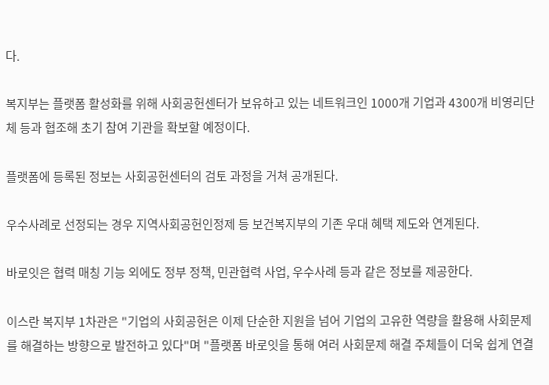다.

복지부는 플랫폼 활성화를 위해 사회공헌센터가 보유하고 있는 네트워크인 1000개 기업과 4300개 비영리단체 등과 협조해 초기 참여 기관을 확보할 예정이다.

플랫폼에 등록된 정보는 사회공헌센터의 검토 과정을 거쳐 공개된다.

우수사례로 선정되는 경우 지역사회공헌인정제 등 보건복지부의 기존 우대 혜택 제도와 연계된다.

바로잇은 협력 매칭 기능 외에도 정부 정책, 민관협력 사업, 우수사례 등과 같은 정보를 제공한다.

이스란 복지부 1차관은 "기업의 사회공헌은 이제 단순한 지원을 넘어 기업의 고유한 역량을 활용해 사회문제를 해결하는 방향으로 발전하고 있다"며 "플랫폼 바로잇을 통해 여러 사회문제 해결 주체들이 더욱 쉽게 연결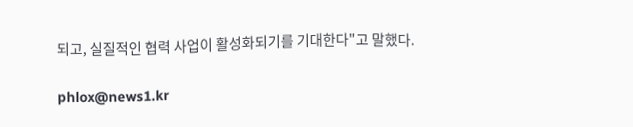되고, 실질적인 협력 사업이 활성화되기를 기대한다"고 말했다.

phlox@news1.kr